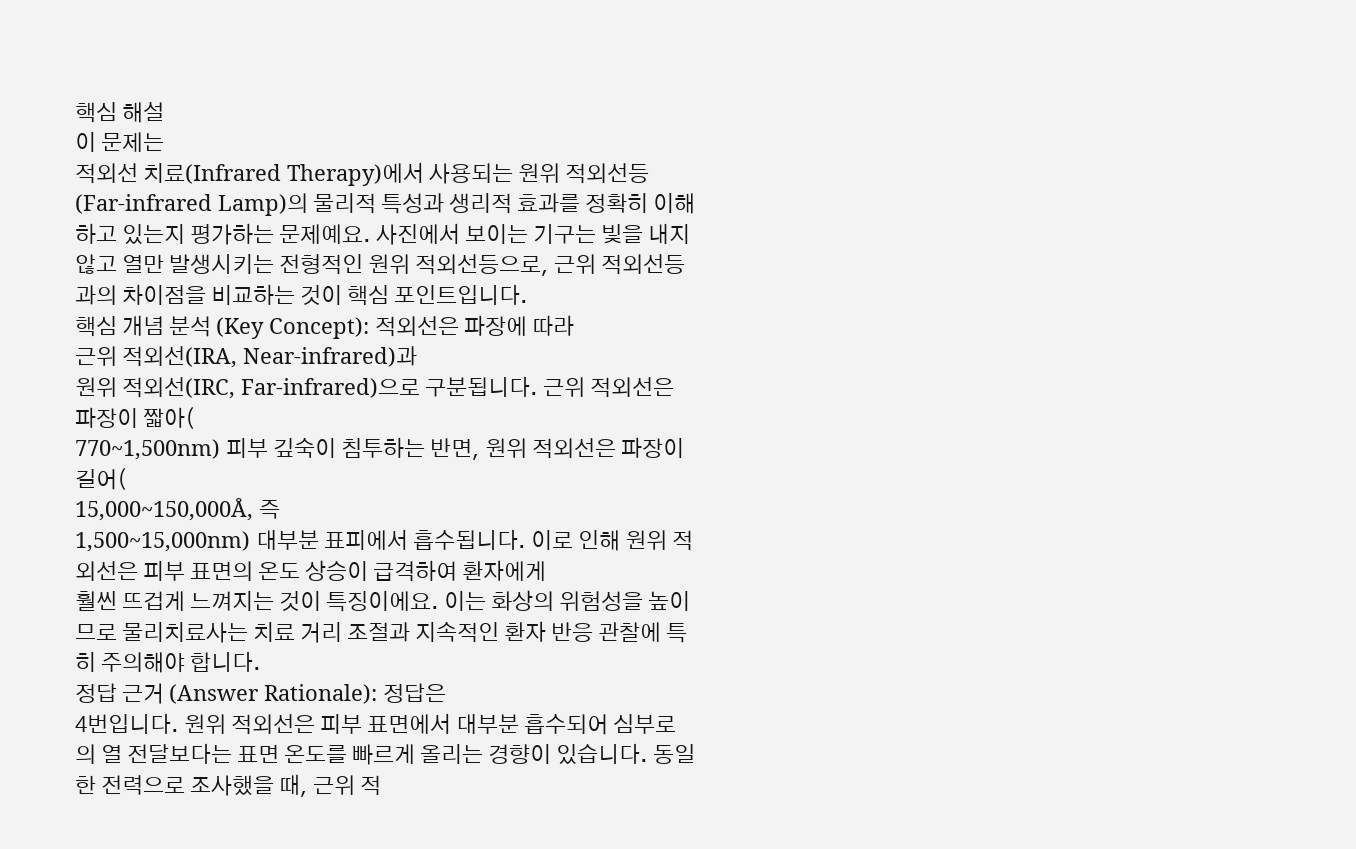핵심 해설
이 문제는
적외선 치료(Infrared Therapy)에서 사용되는 원위 적외선등(Far-infrared Lamp)의 물리적 특성과 생리적 효과를 정확히 이해하고 있는지 평가하는 문제예요. 사진에서 보이는 기구는 빛을 내지 않고 열만 발생시키는 전형적인 원위 적외선등으로, 근위 적외선등과의 차이점을 비교하는 것이 핵심 포인트입니다.
핵심 개념 분석 (Key Concept): 적외선은 파장에 따라
근위 적외선(IRA, Near-infrared)과
원위 적외선(IRC, Far-infrared)으로 구분됩니다. 근위 적외선은 파장이 짧아(
770~1,500nm) 피부 깊숙이 침투하는 반면, 원위 적외선은 파장이 길어(
15,000~150,000Å, 즉
1,500~15,000nm) 대부분 표피에서 흡수됩니다. 이로 인해 원위 적외선은 피부 표면의 온도 상승이 급격하여 환자에게
훨씬 뜨겁게 느껴지는 것이 특징이에요. 이는 화상의 위험성을 높이므로 물리치료사는 치료 거리 조절과 지속적인 환자 반응 관찰에 특히 주의해야 합니다.
정답 근거 (Answer Rationale): 정답은
4번입니다. 원위 적외선은 피부 표면에서 대부분 흡수되어 심부로의 열 전달보다는 표면 온도를 빠르게 올리는 경향이 있습니다. 동일한 전력으로 조사했을 때, 근위 적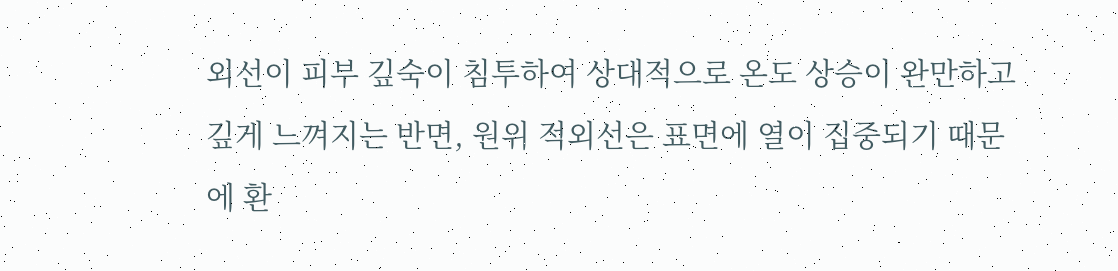외선이 피부 깊숙이 침투하여 상대적으로 온도 상승이 완만하고 깊게 느껴지는 반면, 원위 적외선은 표면에 열이 집중되기 때문에 환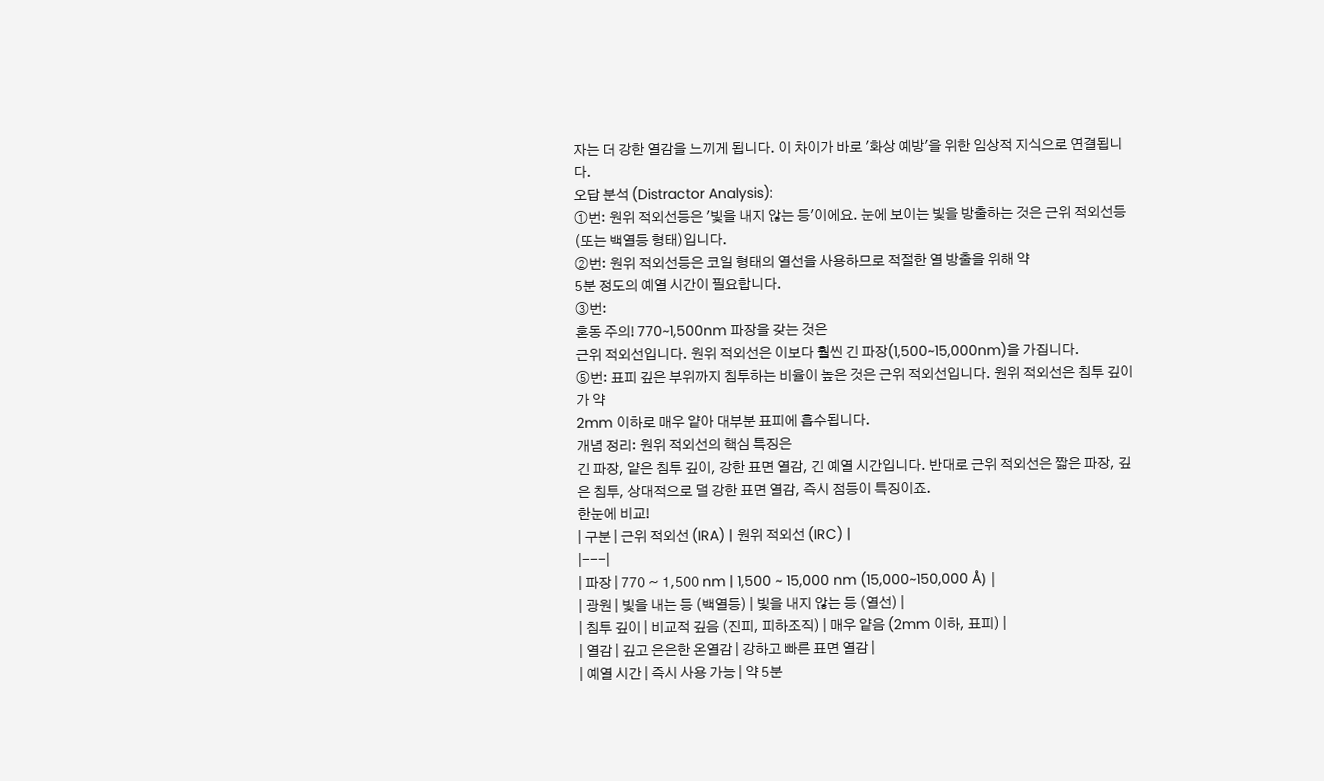자는 더 강한 열감을 느끼게 됩니다. 이 차이가 바로 '화상 예방'을 위한 임상적 지식으로 연결됩니다.
오답 분석 (Distractor Analysis):
①번: 원위 적외선등은 '빛을 내지 않는 등'이에요. 눈에 보이는 빛을 방출하는 것은 근위 적외선등(또는 백열등 형태)입니다.
②번: 원위 적외선등은 코일 형태의 열선을 사용하므로 적절한 열 방출을 위해 약
5분 정도의 예열 시간이 필요합니다.
③번:
혼동 주의! 770~1,500nm 파장을 갖는 것은
근위 적외선입니다. 원위 적외선은 이보다 훨씬 긴 파장(1,500~15,000nm)을 가집니다.
⑤번: 표피 깊은 부위까지 침투하는 비율이 높은 것은 근위 적외선입니다. 원위 적외선은 침투 깊이가 약
2mm 이하로 매우 얕아 대부분 표피에 흡수됩니다.
개념 정리: 원위 적외선의 핵심 특징은
긴 파장, 얕은 침투 깊이, 강한 표면 열감, 긴 예열 시간입니다. 반대로 근위 적외선은 짧은 파장, 깊은 침투, 상대적으로 덜 강한 표면 열감, 즉시 점등이 특징이죠.
한눈에 비교!
| 구분 | 근위 적외선 (IRA) | 원위 적외선 (IRC) |
|---|
| 파장 | 770 ~ 1,500 nm | 1,500 ~ 15,000 nm (15,000~150,000 Å) |
| 광원 | 빛을 내는 등 (백열등) | 빛을 내지 않는 등 (열선) |
| 침투 깊이 | 비교적 깊음 (진피, 피하조직) | 매우 얕음 (2mm 이하, 표피) |
| 열감 | 깊고 은은한 온열감 | 강하고 빠른 표면 열감 |
| 예열 시간 | 즉시 사용 가능 | 약 5분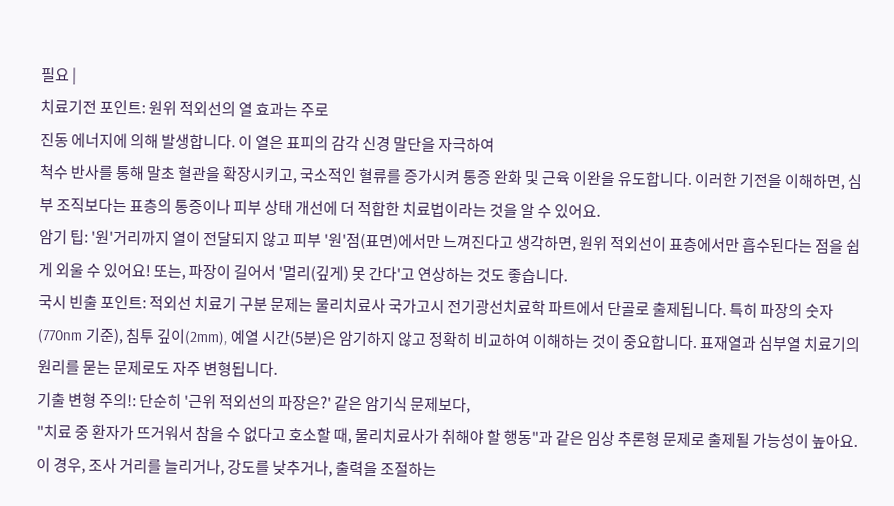필요 |
치료기전 포인트: 원위 적외선의 열 효과는 주로
진동 에너지에 의해 발생합니다. 이 열은 표피의 감각 신경 말단을 자극하여
척수 반사를 통해 말초 혈관을 확장시키고, 국소적인 혈류를 증가시켜 통증 완화 및 근육 이완을 유도합니다. 이러한 기전을 이해하면, 심부 조직보다는 표층의 통증이나 피부 상태 개선에 더 적합한 치료법이라는 것을 알 수 있어요.
암기 팁: '원'거리까지 열이 전달되지 않고 피부 '원'점(표면)에서만 느껴진다고 생각하면, 원위 적외선이 표층에서만 흡수된다는 점을 쉽게 외울 수 있어요! 또는, 파장이 길어서 '멀리(깊게) 못 간다'고 연상하는 것도 좋습니다.
국시 빈출 포인트: 적외선 치료기 구분 문제는 물리치료사 국가고시 전기광선치료학 파트에서 단골로 출제됩니다. 특히 파장의 숫자(770nm 기준), 침투 깊이(2mm), 예열 시간(5분)은 암기하지 않고 정확히 비교하여 이해하는 것이 중요합니다. 표재열과 심부열 치료기의 원리를 묻는 문제로도 자주 변형됩니다.
기출 변형 주의!: 단순히 '근위 적외선의 파장은?' 같은 암기식 문제보다,
"치료 중 환자가 뜨거워서 참을 수 없다고 호소할 때, 물리치료사가 취해야 할 행동"과 같은 임상 추론형 문제로 출제될 가능성이 높아요. 이 경우, 조사 거리를 늘리거나, 강도를 낮추거나, 출력을 조절하는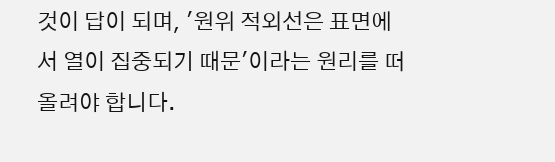것이 답이 되며, '원위 적외선은 표면에서 열이 집중되기 때문'이라는 원리를 떠올려야 합니다.